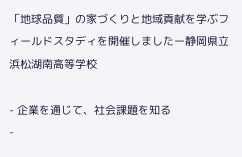「地球品質」の家づくりと地域貢献を学ぶフィールドスタディを開催しましたー静岡県立浜松湖南高等学校

- 企業を通じて、社会課題を知る
-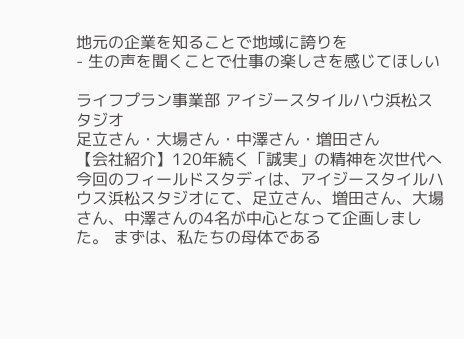地元の企業を知ることで地域に誇りを
- 生の声を聞くことで仕事の楽しさを感じてほしい

ライフプラン事業部 アイジースタイルハウ浜松スタジオ
足立さん・大場さん・中澤さん・増田さん
【会社紹介】120年続く「誠実」の精神を次世代へ
今回のフィールドスタディは、アイジースタイルハウス浜松スタジオにて、足立さん、増田さん、大場さん、中澤さんの4名が中心となって企画しました。 まずは、私たちの母体である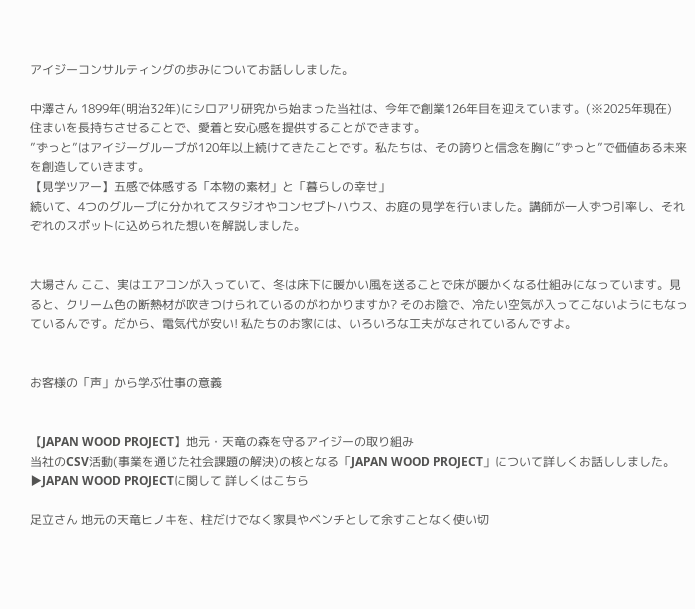アイジーコンサルティングの歩みについてお話ししました。

中澤さん 1899年(明治32年)にシロアリ研究から始まった当社は、今年で創業126年目を迎えています。(※2025年現在)
住まいを長持ちさせることで、愛着と安心感を提供することができます。
”ずっと”はアイジーグループが120年以上続けてきたことです。私たちは、その誇りと信念を胸に”ずっと”で価値ある未来を創造していきます。
【見学ツアー】五感で体感する「本物の素材」と「暮らしの幸せ」
続いて、4つのグループに分かれてスタジオやコンセプトハウス、お庭の見学を行いました。講師が一人ずつ引率し、それぞれのスポットに込められた想いを解説しました。


大場さん ここ、実はエアコンが入っていて、冬は床下に暖かい風を送ることで床が暖かくなる仕組みになっています。見ると、クリーム色の断熱材が吹きつけられているのがわかりますか? そのお陰で、冷たい空気が入ってこないようにもなっているんです。だから、電気代が安い! 私たちのお家には、いろいろな工夫がなされているんですよ。


お客様の「声」から学ぶ仕事の意義


【JAPAN WOOD PROJECT】地元・天竜の森を守るアイジーの取り組み
当社のCSV活動(事業を通じた社会課題の解決)の核となる「JAPAN WOOD PROJECT」について詳しくお話ししました。 ▶JAPAN WOOD PROJECTに関して 詳しくはこちら

足立さん 地元の天竜ヒノキを、柱だけでなく家具やベンチとして余すことなく使い切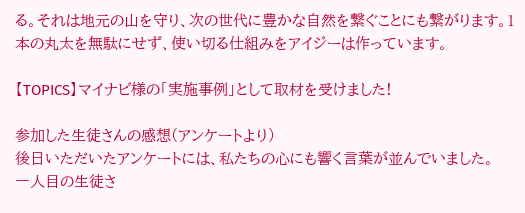る。それは地元の山を守り、次の世代に豊かな自然を繋ぐことにも繋がります。1本の丸太を無駄にせず、使い切る仕組みをアイジーは作っています。

【TOPICS】マイナビ様の「実施事例」として取材を受けました!

参加した生徒さんの感想(アンケートより)
後日いただいたアンケートには、私たちの心にも響く言葉が並んでいました。
一人目の生徒さ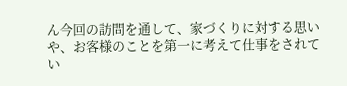ん今回の訪問を通して、家づくりに対する思いや、お客様のことを第一に考えて仕事をされてい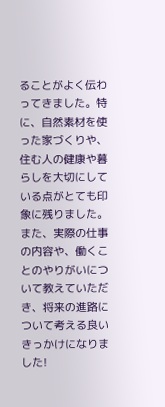ることがよく伝わってきました。特に、自然素材を使った家づくりや、住む人の健康や暮らしを大切にしている点がとても印象に残りました。また、実際の仕事の内容や、働くことのやりがいについて教えていただき、将来の進路について考える良いきっかけになりました!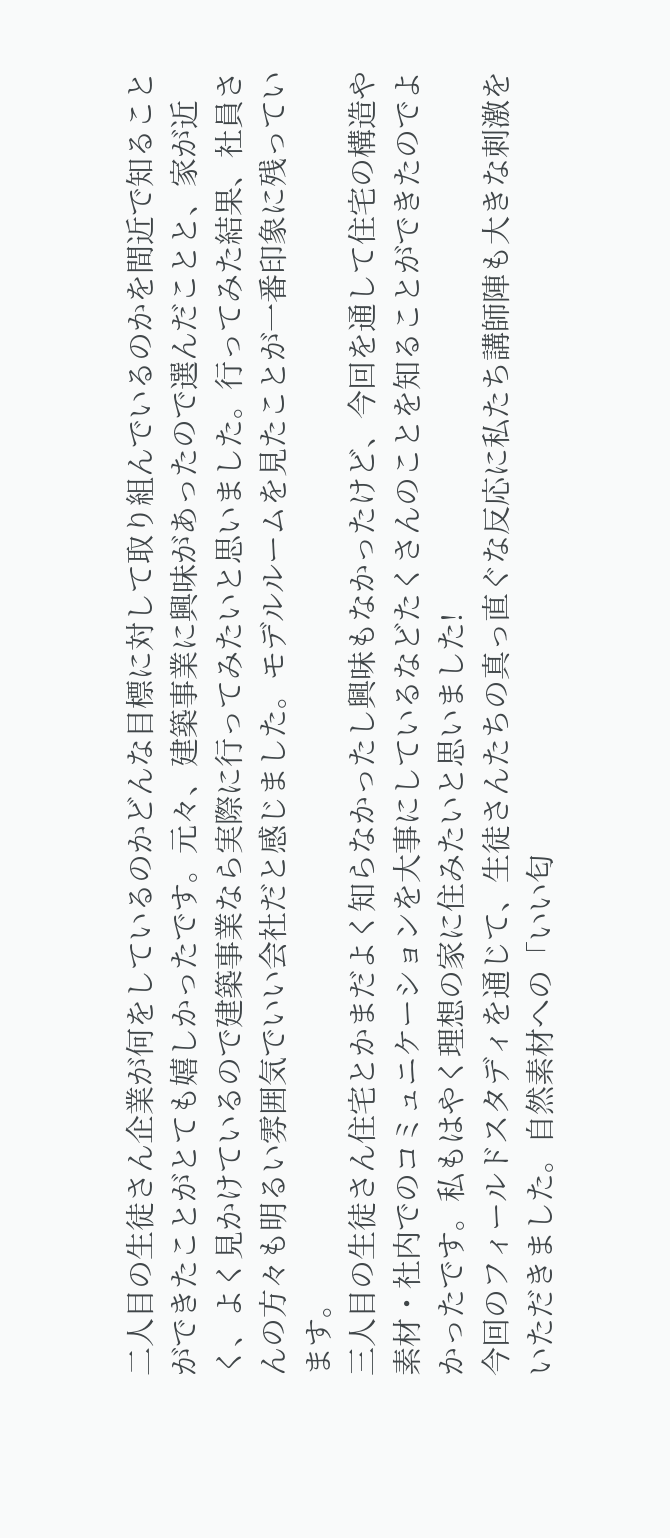二人目の生徒さん企業が何をしているのかどんな目標に対して取り組んでいるのかを間近で知ることができたことがとても嬉しかったです。元々、建築事業に興味があったので選んだことと、家が近く、よく見かけているので建築事業なら実際に行ってみたいと思いました。行ってみた結果、社員さんの方々も明るい雰囲気でいい会社だと感じました。モデルルームを見たことが一番印象に残っています。
三人目の生徒さん住宅とかまだよく知らなかったし興味もなかったけど、今回を通して住宅の構造や素材・社内でのコミュニケーションを大事にしているなどたくさんのことを知ることができたのでよかったです。私もはやく理想の家に住みたいと思いました!
今回のフィールドスタディを通じて、生徒さんたちの真っ直ぐな反応に私たち講師陣も大きな刺激をいただきました。自然素材への「いい匂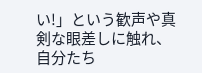い!」という歓声や真剣な眼差しに触れ、自分たち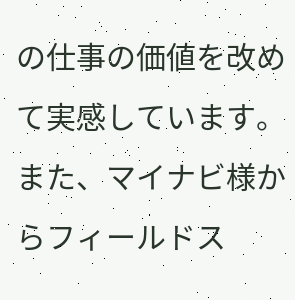の仕事の価値を改めて実感しています。
また、マイナビ様からフィールドス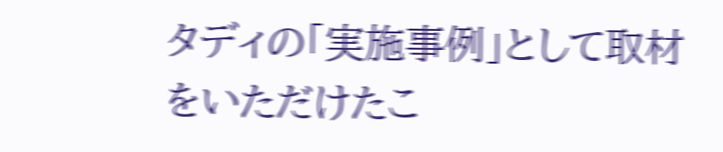タディの「実施事例」として取材をいただけたこ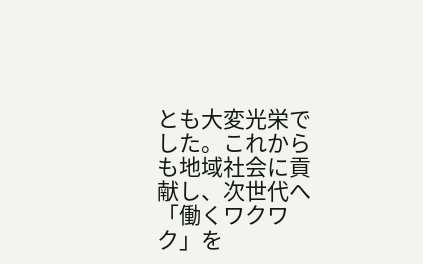とも大変光栄でした。これからも地域社会に貢献し、次世代へ「働くワクワク」を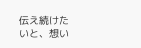伝え続けたいと、想い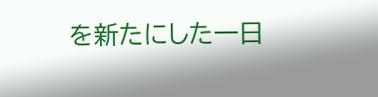を新たにした一日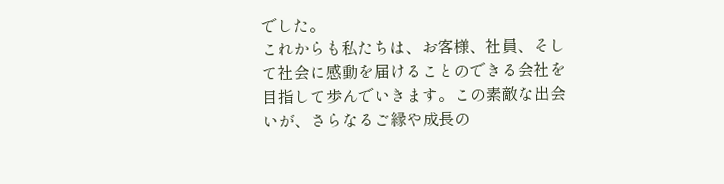でした。
これからも私たちは、お客様、社員、そして社会に感動を届けることのできる会社を目指して歩んでいきます。この素敵な出会いが、さらなるご縁や成長の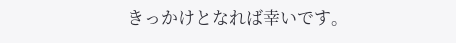きっかけとなれば幸いです。